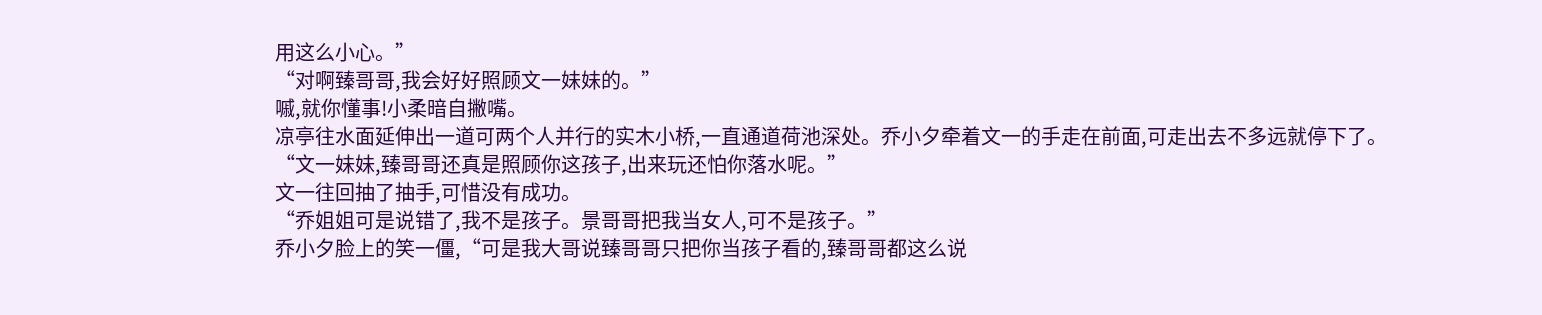用这么小心。”
“对啊臻哥哥,我会好好照顾文一妹妹的。”
嘁,就你懂事!小柔暗自撇嘴。
凉亭往水面延伸出一道可两个人并行的实木小桥,一直通道荷池深处。乔小夕牵着文一的手走在前面,可走出去不多远就停下了。
“文一妹妹,臻哥哥还真是照顾你这孩子,出来玩还怕你落水呢。”
文一往回抽了抽手,可惜没有成功。
“乔姐姐可是说错了,我不是孩子。景哥哥把我当女人,可不是孩子。”
乔小夕脸上的笑一僵,“可是我大哥说臻哥哥只把你当孩子看的,臻哥哥都这么说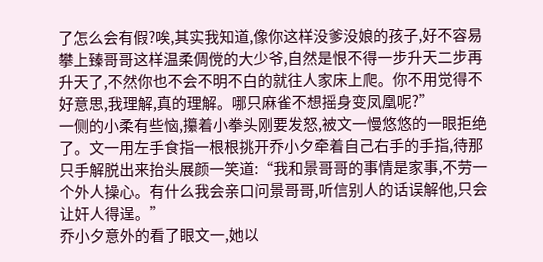了怎么会有假?唉,其实我知道,像你这样没爹没娘的孩子,好不容易攀上臻哥哥这样温柔倜傥的大少爷,自然是恨不得一步升天二步再升天了,不然你也不会不明不白的就往人家床上爬。你不用觉得不好意思,我理解,真的理解。哪只麻雀不想摇身变凤凰呢?”
一侧的小柔有些恼,攥着小拳头刚要发怒,被文一慢悠悠的一眼拒绝了。文一用左手食指一根根挑开乔小夕牵着自己右手的手指,待那只手解脱出来抬头展颜一笑道:“我和景哥哥的事情是家事,不劳一个外人操心。有什么我会亲口问景哥哥,听信别人的话误解他,只会让奸人得逞。”
乔小夕意外的看了眼文一,她以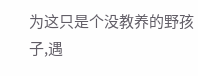为这只是个没教养的野孩子,遇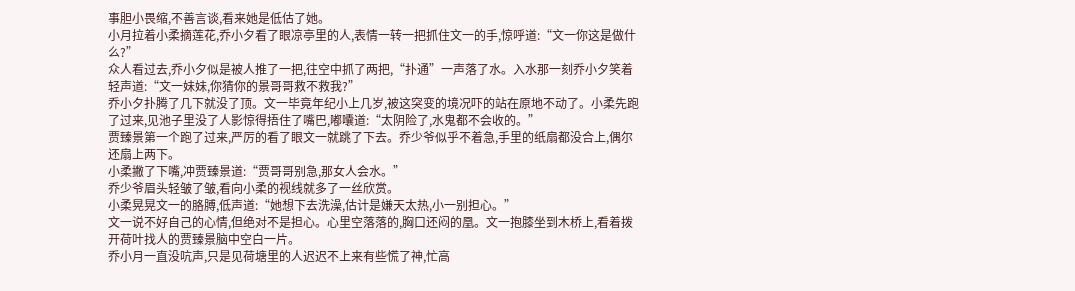事胆小畏缩,不善言谈,看来她是低估了她。
小月拉着小柔摘莲花,乔小夕看了眼凉亭里的人,表情一转一把抓住文一的手,惊呼道:“文一你这是做什么?”
众人看过去,乔小夕似是被人推了一把,往空中抓了两把,“扑通”一声落了水。入水那一刻乔小夕笑着轻声道:“文一妹妹,你猜你的景哥哥救不救我?”
乔小夕扑腾了几下就没了顶。文一毕竟年纪小上几岁,被这突变的境况吓的站在原地不动了。小柔先跑了过来,见池子里没了人影惊得捂住了嘴巴,嘟囔道:“太阴险了,水鬼都不会收的。”
贾臻景第一个跑了过来,严厉的看了眼文一就跳了下去。乔少爷似乎不着急,手里的纸扇都没合上,偶尔还扇上两下。
小柔撇了下嘴,冲贾臻景道:“贾哥哥别急,那女人会水。”
乔少爷眉头轻皱了皱,看向小柔的视线就多了一丝欣赏。
小柔晃晃文一的胳膊,低声道:“她想下去洗澡,估计是嫌天太热,小一别担心。”
文一说不好自己的心情,但绝对不是担心。心里空落落的,胸口还闷的凰。文一抱膝坐到木桥上,看着拨开荷叶找人的贾臻景脑中空白一片。
乔小月一直没吭声,只是见荷塘里的人迟迟不上来有些慌了神,忙高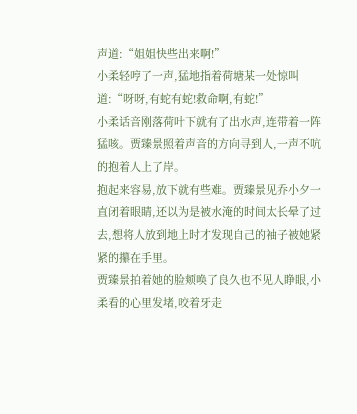声道:“姐姐快些出来啊!”
小柔轻哼了一声,猛地指着荷塘某一处惊叫道:“呀呀,有蛇有蛇!救命啊,有蛇!”
小柔话音刚落荷叶下就有了出水声,连带着一阵猛咳。贾臻景照着声音的方向寻到人,一声不吭的抱着人上了岸。
抱起来容易,放下就有些难。贾臻景见乔小夕一直闭着眼睛,还以为是被水淹的时间太长晕了过去,想将人放到地上时才发现自己的袖子被她紧紧的攥在手里。
贾臻景拍着她的脸颊唤了良久也不见人睁眼,小柔看的心里发堵,咬着牙走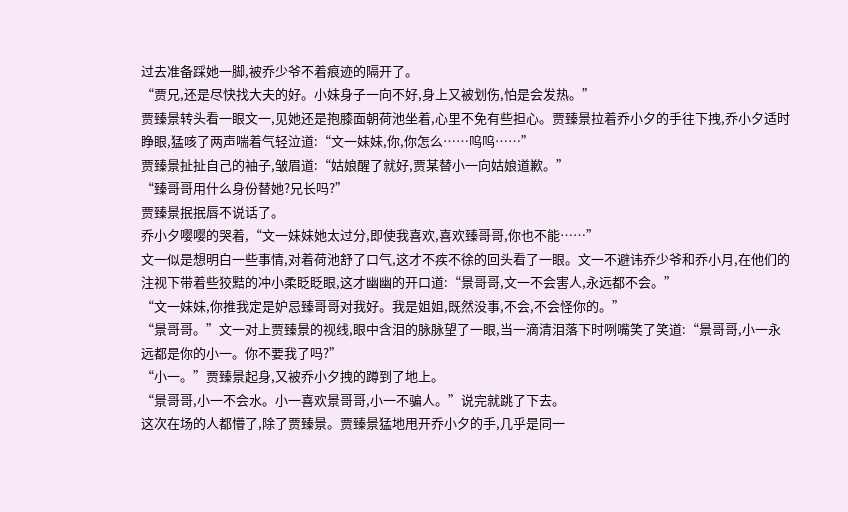过去准备踩她一脚,被乔少爷不着痕迹的隔开了。
“贾兄,还是尽快找大夫的好。小妹身子一向不好,身上又被划伤,怕是会发热。”
贾臻景转头看一眼文一,见她还是抱膝面朝荷池坐着,心里不免有些担心。贾臻景拉着乔小夕的手往下拽,乔小夕适时睁眼,猛咳了两声喘着气轻泣道:“文一妹妹,你,你怎么……呜呜……”
贾臻景扯扯自己的袖子,皱眉道:“姑娘醒了就好,贾某替小一向姑娘道歉。”
“臻哥哥用什么身份替她?兄长吗?”
贾臻景抿抿唇不说话了。
乔小夕嘤嘤的哭着,“文一妹妹她太过分,即使我喜欢,喜欢臻哥哥,你也不能……”
文一似是想明白一些事情,对着荷池舒了口气,这才不疾不徐的回头看了一眼。文一不避讳乔少爷和乔小月,在他们的注视下带着些狡黠的冲小柔眨眨眼,这才幽幽的开口道:“景哥哥,文一不会害人,永远都不会。”
“文一妹妹,你推我定是妒忌臻哥哥对我好。我是姐姐,既然没事,不会,不会怪你的。”
“景哥哥。”文一对上贾臻景的视线,眼中含泪的脉脉望了一眼,当一滴清泪落下时咧嘴笑了笑道:“景哥哥,小一永远都是你的小一。你不要我了吗?”
“小一。”贾臻景起身,又被乔小夕拽的蹲到了地上。
“景哥哥,小一不会水。小一喜欢景哥哥,小一不骗人。”说完就跳了下去。
这次在场的人都懵了,除了贾臻景。贾臻景猛地甩开乔小夕的手,几乎是同一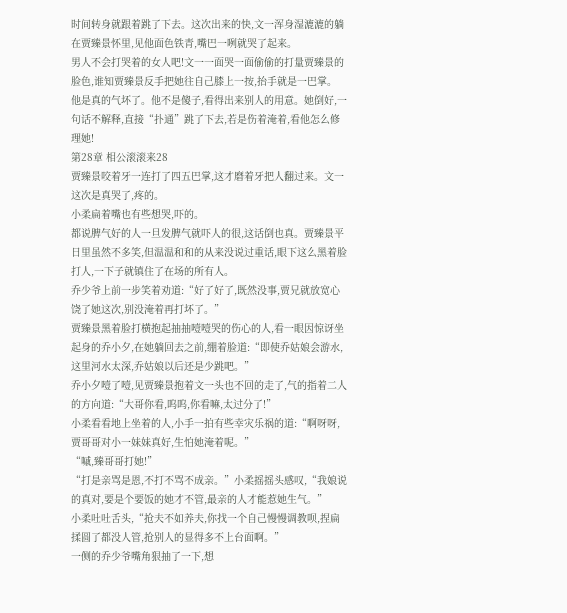时间转身就跟着跳了下去。这次出来的快,文一浑身湿漉漉的躺在贾臻景怀里,见他面色铁青,嘴巴一咧就哭了起来。
男人不会打哭着的女人吧!文一一面哭一面偷偷的打量贾臻景的脸色,谁知贾臻景反手把她往自己膝上一按,抬手就是一巴掌。
他是真的气坏了。他不是傻子,看得出来别人的用意。她倒好,一句话不解释,直接“扑通”跳了下去,若是伤着淹着,看他怎么修理她!
第28章 相公滚滚来28
贾臻景咬着牙一连打了四五巴掌,这才磨着牙把人翻过来。文一这次是真哭了,疼的。
小柔扁着嘴也有些想哭,吓的。
都说脾气好的人一旦发脾气就吓人的很,这话倒也真。贾臻景平日里虽然不多笑,但温温和和的从来没说过重话,眼下这么黑着脸打人,一下子就镇住了在场的所有人。
乔少爷上前一步笑着劝道:“好了好了,既然没事,贾兄就放宽心饶了她这次,别没淹着再打坏了。”
贾臻景黑着脸打横抱起抽抽噎噎哭的伤心的人,看一眼因惊讶坐起身的乔小夕,在她躺回去之前,绷着脸道:“即使乔姑娘会游水,这里河水太深,乔姑娘以后还是少跳吧。”
乔小夕噎了噎,见贾臻景抱着文一头也不回的走了,气的指着二人的方向道:“大哥你看,呜呜,你看嘛,太过分了!”
小柔看看地上坐着的人,小手一拍有些幸灾乐祸的道:“啊呀呀,贾哥哥对小一妹妹真好,生怕她淹着呢。”
“嘁,臻哥哥打她!”
“打是亲骂是恩,不打不骂不成亲。”小柔摇摇头感叹,“我娘说的真对,要是个要饭的她才不管,最亲的人才能惹她生气。”
小柔吐吐舌头,“抢夫不如养夫,你找一个自己慢慢调教呗,捏扁揉圆了都没人管,抢别人的显得多不上台面啊。”
一侧的乔少爷嘴角狠抽了一下,想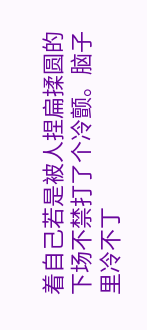着自己若是被人捏扁揉圆的下场不禁打了个冷颤。脑子里冷不丁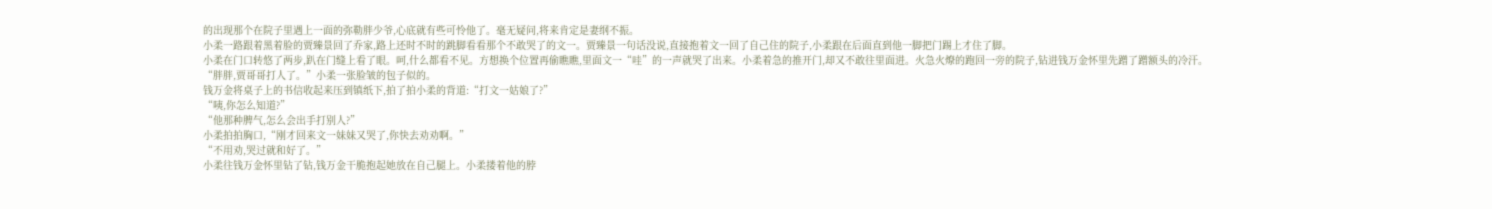的出现那个在院子里遇上一面的弥勒胖少爷,心底就有些可怜他了。毫无疑问,将来肯定是妻纲不振。
小柔一路跟着黑着脸的贾臻景回了乔家,路上还时不时的跳脚看看那个不敢哭了的文一。贾臻景一句话没说,直接抱着文一回了自己住的院子,小柔跟在后面直到他一脚把门踢上才住了脚。
小柔在门口转悠了两步,趴在门缝上看了眼。呵,什么都看不见。方想换个位置再偷瞧瞧,里面文一“哇”的一声就哭了出来。小柔着急的推开门,却又不敢往里面进。火急火燎的跑回一旁的院子,钻进钱万金怀里先蹭了蹭额头的冷汗。
“胖胖,贾哥哥打人了。”小柔一张脸皱的包子似的。
钱万金将桌子上的书信收起来压到镇纸下,拍了拍小柔的背道:“打文一姑娘了?”
“咦,你怎么知道?”
“他那种脾气,怎么会出手打别人?”
小柔拍拍胸口,“刚才回来文一妹妹又哭了,你快去劝劝啊。”
“不用劝,哭过就和好了。”
小柔往钱万金怀里钻了钻,钱万金干脆抱起她放在自己腿上。小柔搂着他的脖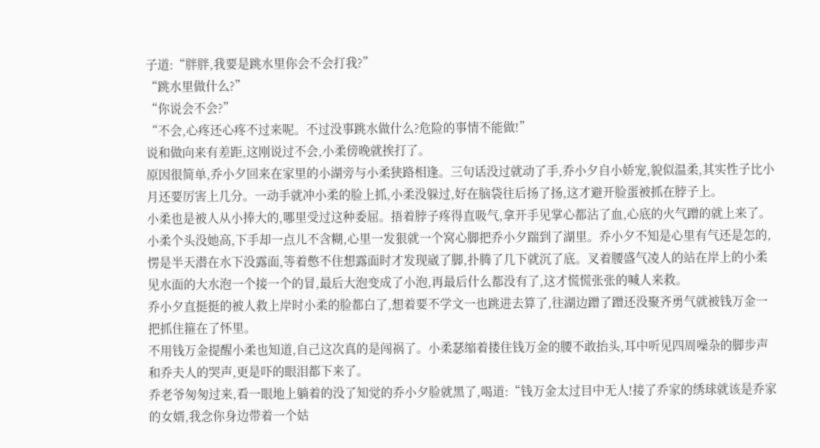子道:“胖胖,我要是跳水里你会不会打我?”
“跳水里做什么?”
“你说会不会?”
“不会,心疼还心疼不过来呢。不过没事跳水做什么?危险的事情不能做!”
说和做向来有差距,这刚说过不会,小柔傍晚就挨打了。
原因很简单,乔小夕回来在家里的小湖旁与小柔狭路相逢。三句话没过就动了手,乔小夕自小娇宠,貌似温柔,其实性子比小月还要厉害上几分。一动手就冲小柔的脸上抓,小柔没躲过,好在脑袋往后扬了扬,这才避开脸蛋被抓在脖子上。
小柔也是被人从小捧大的,哪里受过这种委屈。捂着脖子疼得直吸气,拿开手见掌心都沾了血,心底的火气蹭的就上来了。小柔个头没她高,下手却一点儿不含糊,心里一发狠就一个窝心脚把乔小夕踹到了湖里。乔小夕不知是心里有气还是怎的,愣是半天潜在水下没露面,等着憋不住想露面时才发现崴了脚,扑腾了几下就沉了底。叉着腰盛气凌人的站在岸上的小柔见水面的大水泡一个接一个的冒,最后大泡变成了小泡,再最后什么都没有了,这才慌慌张张的喊人来救。
乔小夕直挺挺的被人救上岸时小柔的脸都白了,想着要不学文一也跳进去算了,往湖边蹭了蹭还没聚齐勇气就被钱万金一把抓住箍在了怀里。
不用钱万金提醒小柔也知道,自己这次真的是闯祸了。小柔瑟缩着搂住钱万金的腰不敢抬头,耳中听见四周噪杂的脚步声和乔夫人的哭声,更是吓的眼泪都下来了。
乔老爷匆匆过来,看一眼地上躺着的没了知觉的乔小夕脸就黑了,喝道:“钱万金太过目中无人!接了乔家的绣球就该是乔家的女婿,我念你身边带着一个姑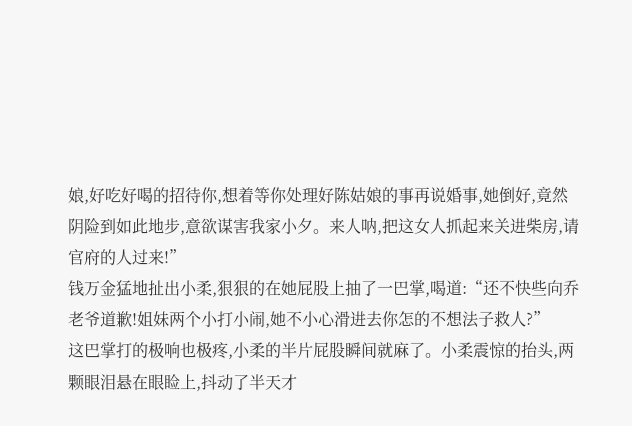娘,好吃好喝的招待你,想着等你处理好陈姑娘的事再说婚事,她倒好,竟然阴险到如此地步,意欲谋害我家小夕。来人呐,把这女人抓起来关进柴房,请官府的人过来!”
钱万金猛地扯出小柔,狠狠的在她屁股上抽了一巴掌,喝道:“还不快些向乔老爷道歉!姐妹两个小打小闹,她不小心滑进去你怎的不想法子救人?”
这巴掌打的极响也极疼,小柔的半片屁股瞬间就麻了。小柔震惊的抬头,两颗眼泪悬在眼睑上,抖动了半天才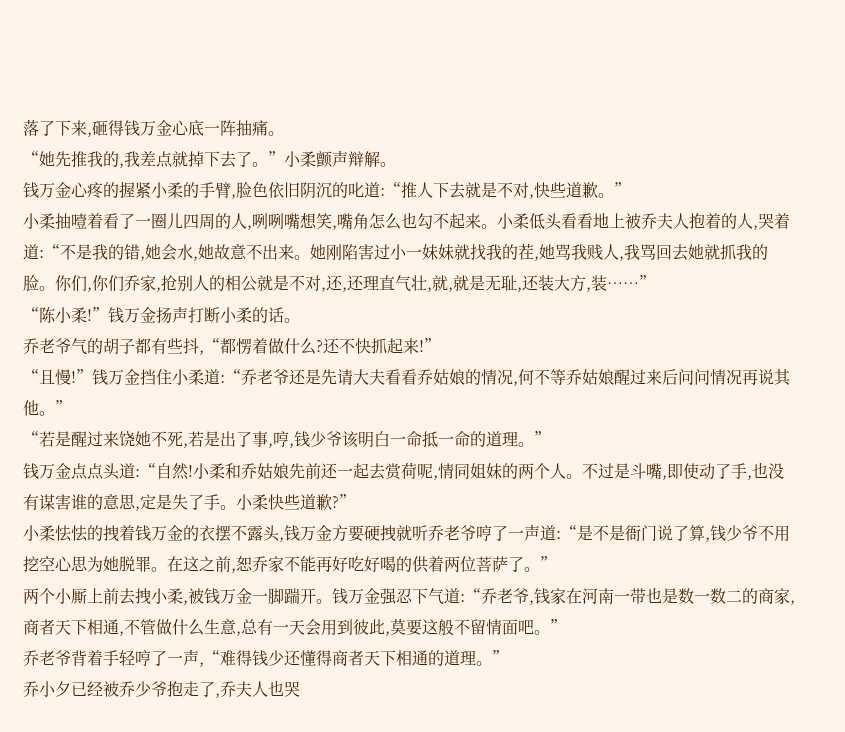落了下来,砸得钱万金心底一阵抽痛。
“她先推我的,我差点就掉下去了。”小柔颤声辩解。
钱万金心疼的握紧小柔的手臂,脸色依旧阴沉的叱道:“推人下去就是不对,快些道歉。”
小柔抽噎着看了一圈儿四周的人,咧咧嘴想笑,嘴角怎么也勾不起来。小柔低头看看地上被乔夫人抱着的人,哭着道:“不是我的错,她会水,她故意不出来。她刚陷害过小一妹妹就找我的茬,她骂我贱人,我骂回去她就抓我的脸。你们,你们乔家,抢别人的相公就是不对,还,还理直气壮,就,就是无耻,还装大方,装……”
“陈小柔!”钱万金扬声打断小柔的话。
乔老爷气的胡子都有些抖,“都愣着做什么?还不快抓起来!”
“且慢!”钱万金挡住小柔道:“乔老爷还是先请大夫看看乔姑娘的情况,何不等乔姑娘醒过来后问问情况再说其他。”
“若是醒过来饶她不死,若是出了事,哼,钱少爷该明白一命抵一命的道理。”
钱万金点点头道:“自然!小柔和乔姑娘先前还一起去赏荷呢,情同姐妹的两个人。不过是斗嘴,即使动了手,也没有谋害谁的意思,定是失了手。小柔快些道歉?”
小柔怯怯的拽着钱万金的衣摆不露头,钱万金方要硬拽就听乔老爷哼了一声道:“是不是衙门说了算,钱少爷不用挖空心思为她脱罪。在这之前,恕乔家不能再好吃好喝的供着两位菩萨了。”
两个小厮上前去拽小柔,被钱万金一脚踹开。钱万金强忍下气道:“乔老爷,钱家在河南一带也是数一数二的商家,商者天下相通,不管做什么生意,总有一天会用到彼此,莫要这般不留情面吧。”
乔老爷背着手轻哼了一声,“难得钱少还懂得商者天下相通的道理。”
乔小夕已经被乔少爷抱走了,乔夫人也哭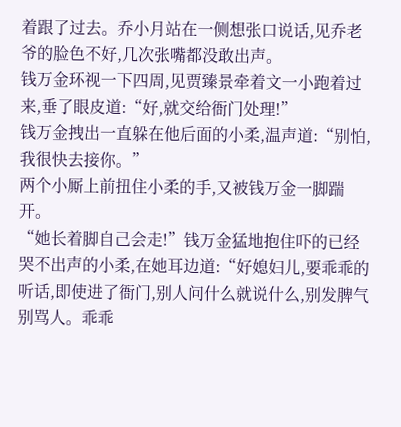着跟了过去。乔小月站在一侧想张口说话,见乔老爷的脸色不好,几次张嘴都没敢出声。
钱万金环视一下四周,见贾臻景牵着文一小跑着过来,垂了眼皮道:“好,就交给衙门处理!”
钱万金拽出一直躲在他后面的小柔,温声道:“别怕,我很快去接你。”
两个小厮上前扭住小柔的手,又被钱万金一脚踹开。
“她长着脚自己会走!”钱万金猛地抱住吓的已经哭不出声的小柔,在她耳边道:“好媳妇儿,要乖乖的听话,即使进了衙门,别人问什么就说什么,别发脾气别骂人。乖乖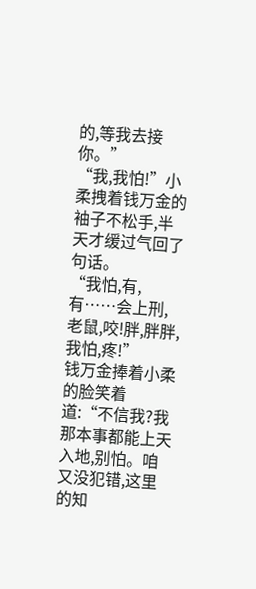的,等我去接你。”
“我,我怕!”小柔拽着钱万金的袖子不松手,半天才缓过气回了句话。
“我怕,有,有……会上刑,老鼠,咬!胖,胖胖,我怕,疼!”
钱万金捧着小柔的脸笑着道:“不信我?我那本事都能上天入地,别怕。咱又没犯错,这里的知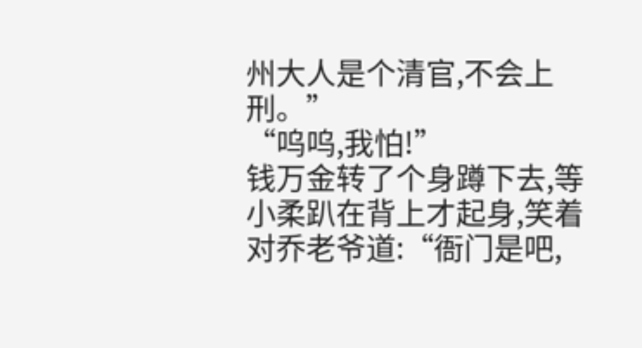州大人是个清官,不会上刑。”
“呜呜,我怕!”
钱万金转了个身蹲下去,等小柔趴在背上才起身,笑着对乔老爷道:“衙门是吧,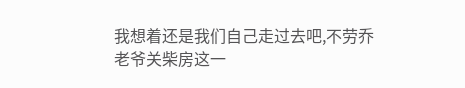我想着还是我们自己走过去吧,不劳乔老爷关柴房这一